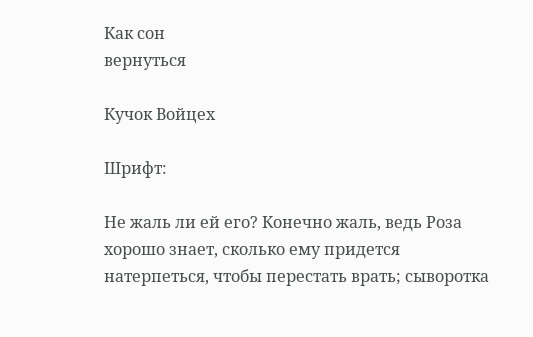Как сон
вернуться

Кучок Войцех

Шрифт:

Не жаль ли ей его? Конечно жаль, ведь Роза хорошо знает, сколько ему придется натерпеться, чтобы перестать врать; сыворотка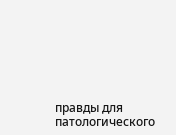правды для патологического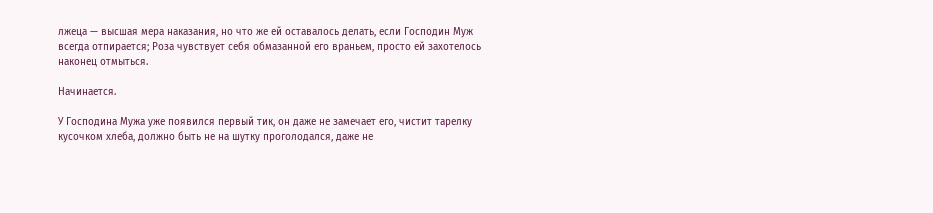лжеца — высшая мера наказания, но что же ей оставалось делать, если Господин Муж всегда отпирается; Роза чувствует себя обмазанной его враньем, просто ей захотелось наконец отмыться.

Начинается.

У Господина Мужа уже появился первый тик, он даже не замечает его, чистит тарелку кусочком хлеба, должно быть не на шутку проголодался, даже не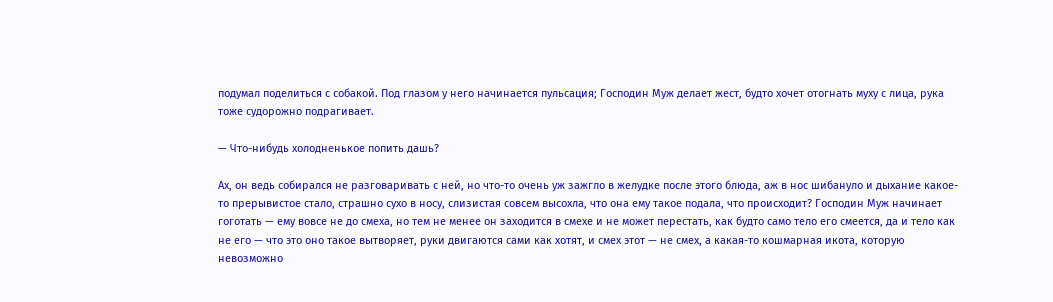подумал поделиться с собакой. Под глазом у него начинается пульсация; Господин Муж делает жест, будто хочет отогнать муху с лица, рука тоже судорожно подрагивает.

— Что-нибудь холодненькое попить дашь?

Ах, он ведь собирался не разговаривать с ней, но что-то очень уж зажгло в желудке после этого блюда, аж в нос шибануло и дыхание какое-то прерывистое стало, страшно сухо в носу, слизистая совсем высохла, что она ему такое подала, что происходит? Господин Муж начинает гоготать — ему вовсе не до смеха, но тем не менее он заходится в смехе и не может перестать, как будто само тело его смеется, да и тело как не его — что это оно такое вытворяет, руки двигаются сами как хотят, и смех этот — не смех, а какая-то кошмарная икота, которую невозможно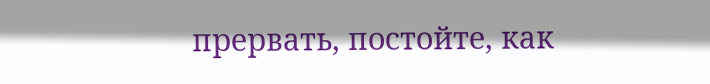прервать, постойте, как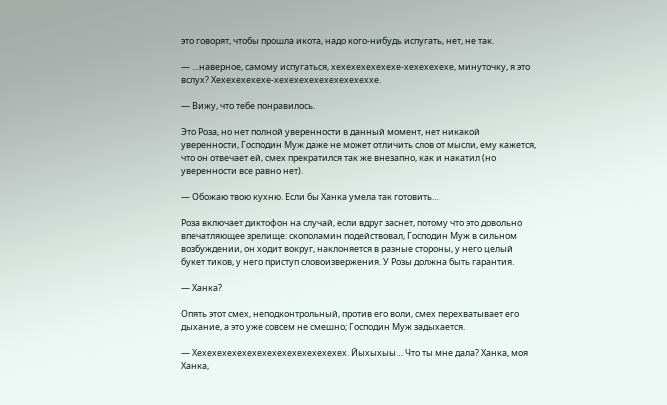это говорят, чтобы прошла икота, надо кого-нибудь испугать, нет, не так.

— …наверное, самому испугаться, хехехехехехехе-хехехехехе, минуточку, я это вслух? Хехехехехехе-хехехехехехехехехеххе.

— Вижу, что тебе понравилось.

Это Роза, но нет полной уверенности в данный момент, нет никакой уверенности, Господин Муж даже не может отличить слов от мысли, ему кажется, что он отвечает ей, смех прекратился так же внезапно, как и накатил (но уверенности все равно нет).

— Обожаю твою кухню. Если бы Ханка умела так готовить…

Роза включает диктофон на случай, если вдруг заснет, потому что это довольно впечатляющее зрелище: скополамин подействовал, Господин Муж в сильном возбуждении, он ходит вокруг, наклоняется в разные стороны, у него целый букет тиков, у него приступ словоизвержения. У Розы должна быть гарантия.

— Ханка?

Опять этот смех, неподконтрольный, против его воли, смех перехватывает его дыхание, а это уже совсем не смешно; Господин Муж задыхается.

— Хехехехехехехехехехехехехехехех. Йыхыхыы… Что ты мне дала? Ханка, моя Ханка,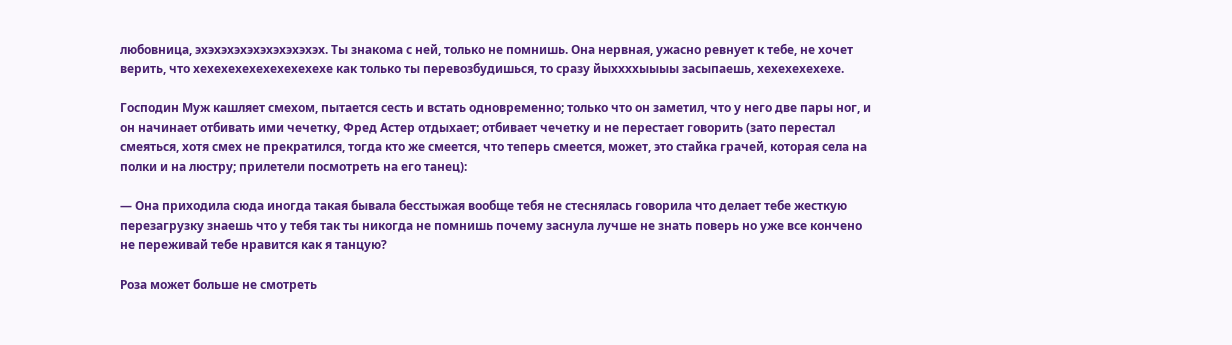любовница, эхэхэхэхэхэхэхэхэхэх. Ты знакома с ней, только не помнишь. Она нервная, ужасно ревнует к тебе, не хочет верить, что хехехехехехехехехехе как только ты перевозбудишься, то сразу йыххххыыыы засыпаешь, хехехехехехе.

Господин Муж кашляет смехом, пытается сесть и встать одновременно; только что он заметил, что у него две пары ног, и он начинает отбивать ими чечетку, Фред Астер отдыхает; отбивает чечетку и не перестает говорить (зато перестал смеяться, хотя смех не прекратился, тогда кто же смеется, что теперь смеется, может, это стайка грачей, которая села на полки и на люстру; прилетели посмотреть на его танец):

— Она приходила сюда иногда такая бывала бесстыжая вообще тебя не стеснялась говорила что делает тебе жесткую перезагрузку знаешь что у тебя так ты никогда не помнишь почему заснула лучше не знать поверь но уже все кончено не переживай тебе нравится как я танцую?

Роза может больше не смотреть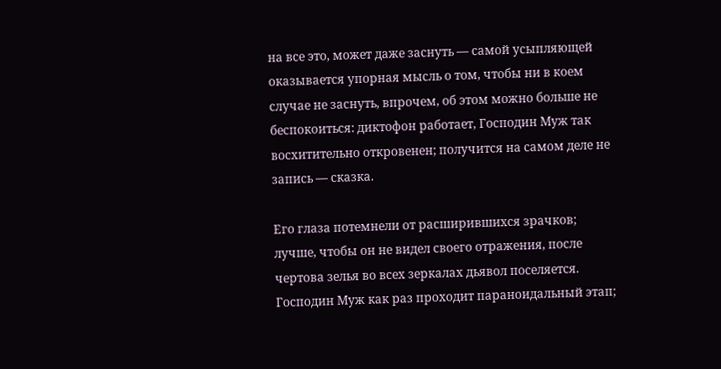на все это, может даже заснуть — самой усыпляющей оказывается упорная мысль о том, чтобы ни в коем случае не заснуть, впрочем, об этом можно больше не беспокоиться: диктофон работает, Господин Муж так восхитительно откровенен; получится на самом деле не запись — сказка.

Его глаза потемнели от расширившихся зрачков; лучше, чтобы он не видел своего отражения, после чертова зелья во всех зеркалах дьявол поселяется. Господин Муж как раз проходит параноидальный этап;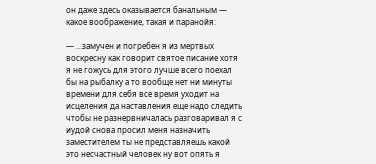он даже здесь оказывается банальным — какое воображение, такая и паранойя:

— …замучен и погребен я из мертвых воскресну как говорит святое писание хотя я не гожусь для этого лучше всего поехал бы на рыбалку а то вообще нет ни минуты времени для себя все время уходит на исцеления да наставления еще надо следить чтобы не разнервничалась разговаривал я с иудой снова просил меня назначить заместителем ты не представляешь какой это несчастный человек ну вот опять я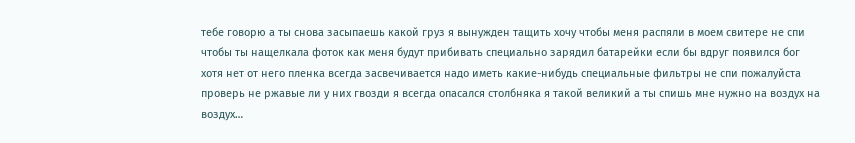тебе говорю а ты снова засыпаешь какой груз я вынужден тащить хочу чтобы меня распяли в моем свитере не спи чтобы ты нащелкала фоток как меня будут прибивать специально зарядил батарейки если бы вдруг появился бог хотя нет от него пленка всегда засвечивается надо иметь какие-нибудь специальные фильтры не спи пожалуйста проверь не ржавые ли у них гвозди я всегда опасался столбняка я такой великий а ты спишь мне нужно на воздух на воздух…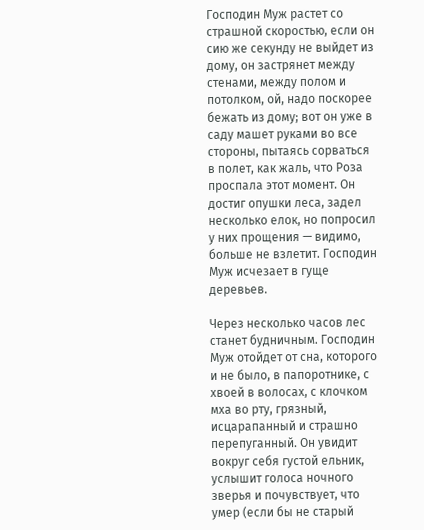Господин Муж растет со страшной скоростью, если он сию же секунду не выйдет из дому, он застрянет между стенами, между полом и потолком, ой, надо поскорее бежать из дому; вот он уже в саду машет руками во все стороны, пытаясь сорваться в полет, как жаль, что Роза проспала этот момент. Он достиг опушки леса, задел несколько елок, но попросил у них прощения — видимо, больше не взлетит. Господин Муж исчезает в гуще деревьев.

Через несколько часов лес станет будничным. Господин Муж отойдет от сна, которого и не было, в папоротнике, с хвоей в волосах, с клочком мха во рту, грязный, исцарапанный и страшно перепуганный. Он увидит вокруг себя густой ельник, услышит голоса ночного зверья и почувствует, что умер (если бы не старый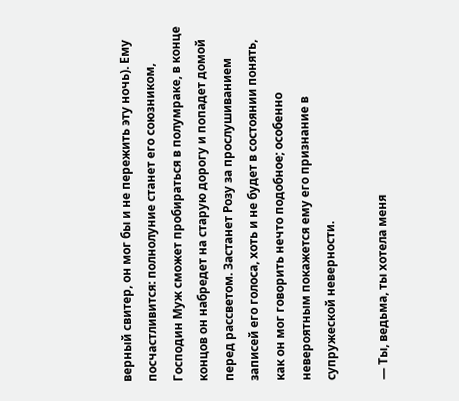верный свитер, он мог бы и не пережить эту ночь). Ему посчастливится: полнолуние станет его союзником, Господин Муж сможет пробираться в полумраке, в конце концов он набредет на старую дорогу и попадет домой перед рассветом. Застанет Розу за прослушиванием записей его голоса, хоть и не будет в состоянии понять, как он мог говорить нечто подобное; особенно невероятным покажется ему его признание в супружеской неверности.

— Ты, ведьма, ты хотела меня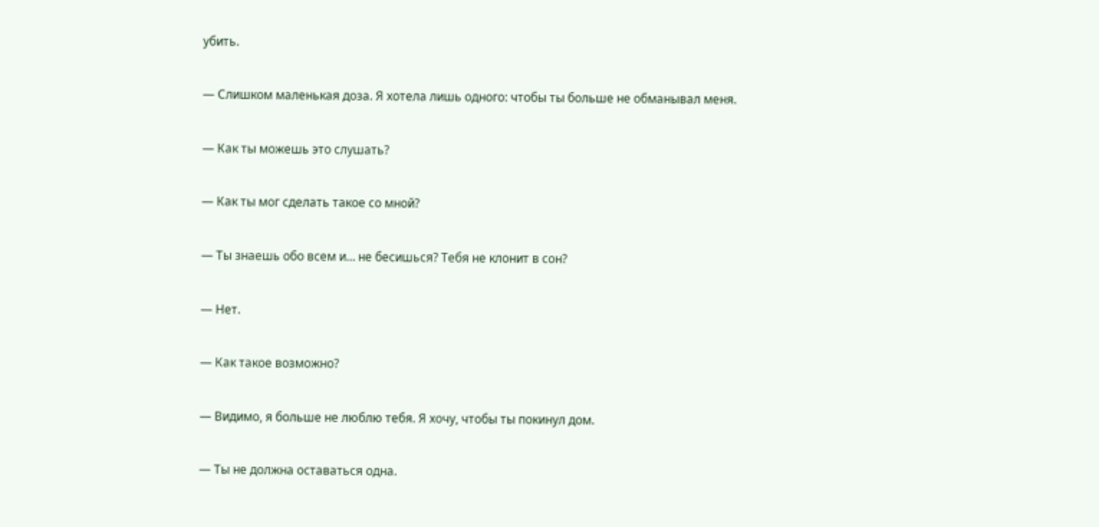убить.

— Слишком маленькая доза. Я хотела лишь одного: чтобы ты больше не обманывал меня.

— Как ты можешь это слушать?

— Как ты мог сделать такое со мной?

— Ты знаешь обо всем и… не бесишься? Тебя не клонит в сон?

— Нет.

— Как такое возможно?

— Видимо, я больше не люблю тебя. Я хочу, чтобы ты покинул дом.

— Ты не должна оставаться одна.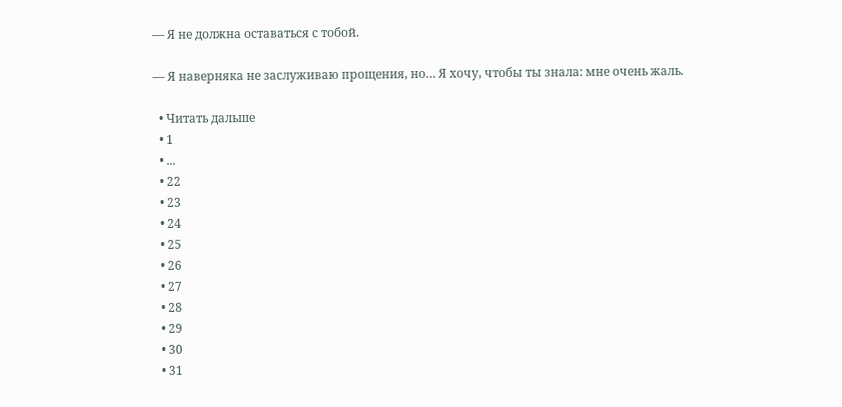— Я не должна оставаться с тобой.

— Я наверняка не заслуживаю прощения, но… Я хочу, чтобы ты знала: мне очень жаль.

  • Читать дальше
  • 1
  • ...
  • 22
  • 23
  • 24
  • 25
  • 26
  • 27
  • 28
  • 29
  • 30
  • 31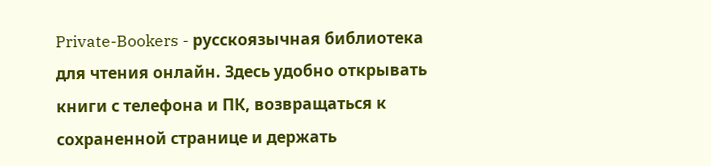Private-Bookers - русскоязычная библиотека для чтения онлайн. Здесь удобно открывать книги с телефона и ПК, возвращаться к сохраненной странице и держать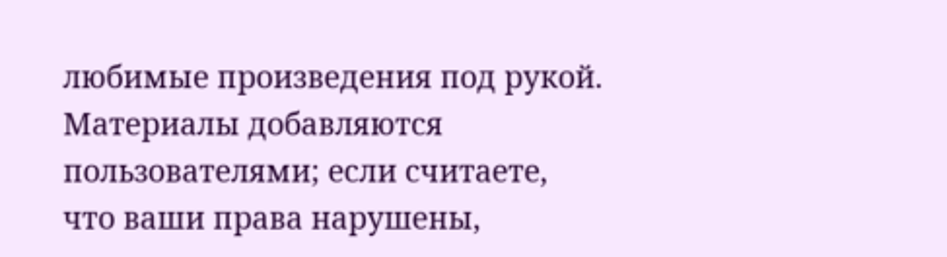любимые произведения под рукой. Материалы добавляются пользователями; если считаете, что ваши права нарушены,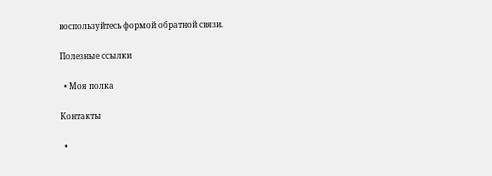воспользуйтесь формой обратной связи.

Полезные ссылки

  • Моя полка

Контакты

  •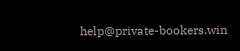help@private-bookers.win